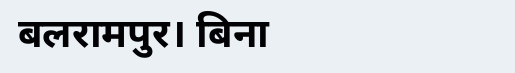बलरामपुर। बिना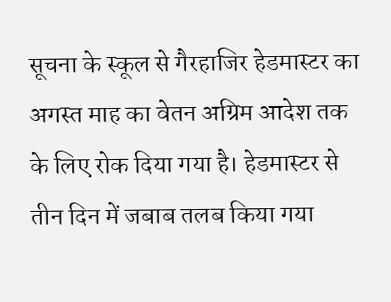सूचना के स्कूल से गैरहाजिर हेडमास्टर का अगस्त माह का वेतन अग्रिम आदेश तक के लिए रोक दिया गया है। हेडमास्टर से तीन दिन में जबाब तलब किया गया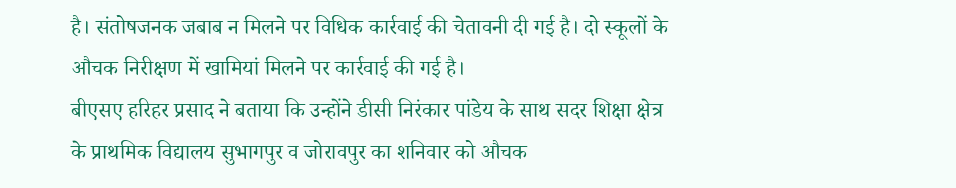है। संतोषजनक जबाब न मिलने पर विधिक कार्रवाई की चेतावनी दी गई है। दो स्कूलों के औचक निरीक्षण में खामियां मिलने पर कार्रवाई की गई है।
बीएसए हरिहर प्रसाद ने बताया कि उन्होंने डीसी निरंकार पांडेय के साथ सदर शिक्षा क्षेत्र के प्राथमिक विद्यालय सुभागपुर व जोरावपुर का शनिवार को औचक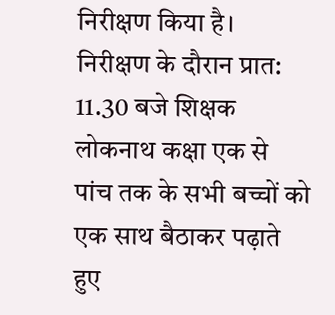निरीक्षण किया है। निरीक्षण के दौरान प्रात: 11.30 बजे शिक्षक लोकनाथ कक्षा एक से पांच तक के सभी बच्चों को एक साथ बैठाकर पढ़ाते हुए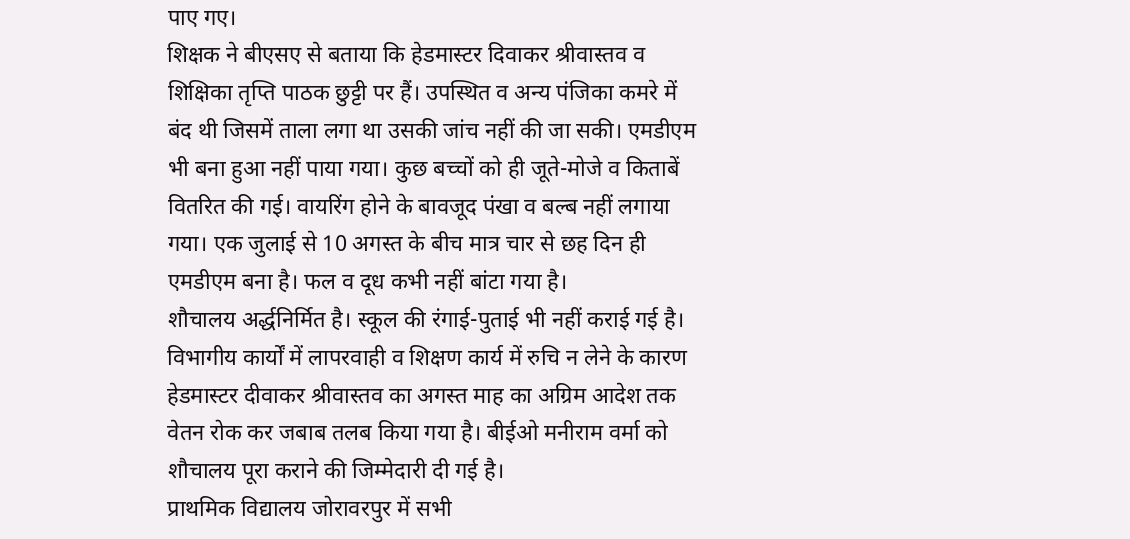पाए गए।
शिक्षक ने बीएसए से बताया कि हेडमास्टर दिवाकर श्रीवास्तव व शिक्षिका तृप्ति पाठक छुट्टी पर हैं। उपस्थित व अन्य पंजिका कमरे में बंद थी जिसमें ताला लगा था उसकी जांच नहीं की जा सकी। एमडीएम भी बना हुआ नहीं पाया गया। कुछ बच्चों को ही जूते-मोजे व किताबें वितरित की गई। वायरिंग होने के बावजूद पंखा व बल्ब नहीं लगाया गया। एक जुलाई से 10 अगस्त के बीच मात्र चार से छह दिन ही एमडीएम बना है। फल व दूध कभी नहीं बांटा गया है।
शौचालय अर्द्धनिर्मित है। स्कूल की रंगाई-पुताई भी नहीं कराई गई है। विभागीय कार्यों में लापरवाही व शिक्षण कार्य में रुचि न लेने के कारण हेडमास्टर दीवाकर श्रीवास्तव का अगस्त माह का अग्रिम आदेश तक वेतन रोक कर जबाब तलब किया गया है। बीईओ मनीराम वर्मा को शौचालय पूरा कराने की जिम्मेदारी दी गई है।
प्राथमिक विद्यालय जोरावरपुर में सभी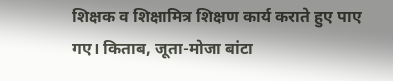शिक्षक व शिक्षामित्र शिक्षण कार्य कराते हुए पाए गए। किताब, जूता-मोजा बांटा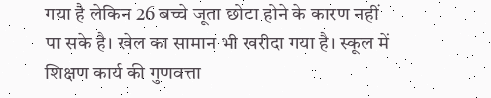गया है लेकिन 26 बच्चे जूता छोटा होने के कारण नहीं पा सके है। खेल का सामान भी खरीदा गया है। स्कूल में शिक्षण कार्य की गुणवत्ता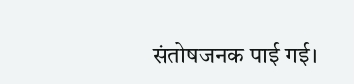संतोषजनक पाई गई।